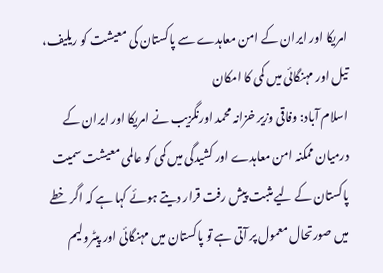امریکا اور ایران کے امن معاہدے سے پاکستان کی معیشت کو ریلیف، تیل اور مہنگائی میں کمی کا امکان
اسلام آباد: وفاقی وزیر خزانہ محمد اورنگزیب نے امریکا اور ایران کے درمیان ممکنہ امن معاہدے اور کشیدگی میں کمی کو عالمی معیشت سمیت پاکستان کے لیے مثبت پیش رفت قرار دیتے ہوئے کہا ہے کہ اگر خطے میں صورتحال معمول پر آتی ہے تو پاکستان میں مہنگائی اور پیٹرولیم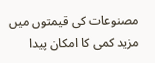مصنوعات کی قیمتوں میں مزید کمی کا امکان پیدا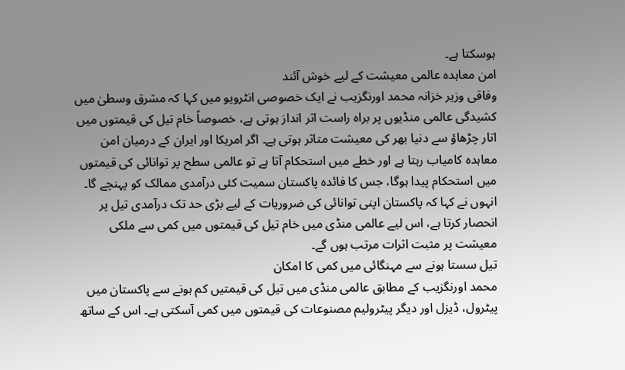ہوسکتا ہے۔
امن معاہدہ عالمی معیشت کے لیے خوش آئند
وفاقی وزیر خزانہ محمد اورنگزیب نے ایک خصوصی انٹرویو میں کہا کہ مشرق وسطیٰ میں کشیدگی عالمی منڈیوں پر براہ راست اثر انداز ہوتی ہے، خصوصاً خام تیل کی قیمتوں میں اتار چڑھاؤ سے دنیا بھر کی معیشت متاثر ہوتی ہے۔ اگر امریکا اور ایران کے درمیان امن معاہدہ کامیاب رہتا ہے اور خطے میں استحکام آتا ہے تو عالمی سطح پر توانائی کی قیمتوں میں استحکام پیدا ہوگا، جس کا فائدہ پاکستان سمیت کئی درآمدی ممالک کو پہنچے گا۔
انہوں نے کہا کہ پاکستان اپنی توانائی کی ضروریات کے لیے بڑی حد تک درآمدی تیل پر انحصار کرتا ہے، اس لیے عالمی منڈی میں خام تیل کی قیمتوں میں کمی سے ملکی معیشت پر مثبت اثرات مرتب ہوں گے۔
تیل سستا ہونے سے مہنگائی میں کمی کا امکان
محمد اورنگزیب کے مطابق عالمی منڈی میں تیل کی قیمتیں کم ہونے سے پاکستان میں پیٹرول، ڈیزل اور دیگر پیٹرولیم مصنوعات کی قیمتوں میں کمی آسکتی ہے۔ اس کے ساتھ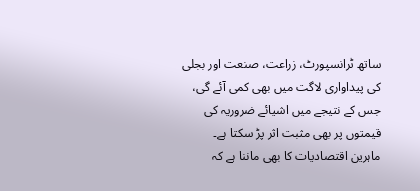ساتھ ٹرانسپورٹ، زراعت، صنعت اور بجلی کی پیداواری لاگت میں بھی کمی آئے گی، جس کے نتیجے میں اشیائے ضروریہ کی قیمتوں پر بھی مثبت اثر پڑ سکتا ہے۔
ماہرین اقتصادیات کا بھی ماننا ہے کہ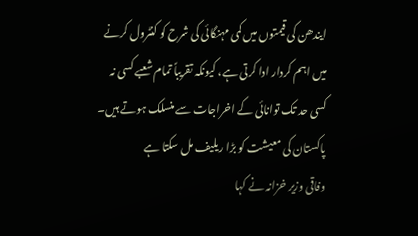ایندھن کی قیمتوں میں کمی مہنگائی کی شرح کو کنٹرول کرنے میں اہم کردار ادا کرتی ہے، کیونکہ تقریباً تمام شعبے کسی نہ کسی حد تک توانائی کے اخراجات سے منسلک ہوتے ہیں۔
پاکستان کی معیشت کو بڑا ریلیف مل سکتا ہے
وفاقی وزیر خزانہ نے کہا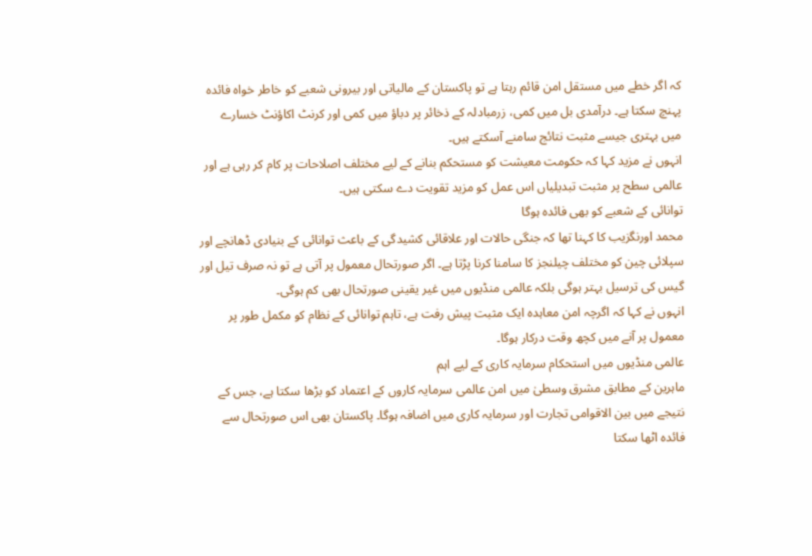کہ اگر خطے میں مستقل امن قائم رہتا ہے تو پاکستان کے مالیاتی اور بیرونی شعبے کو خاطر خواہ فائدہ پہنچ سکتا ہے۔ درآمدی بل میں کمی، زرمبادلہ کے ذخائر پر دباؤ میں کمی اور کرنٹ اکاؤنٹ خسارے میں بہتری جیسے مثبت نتائج سامنے آسکتے ہیں۔
انہوں نے مزید کہا کہ حکومت معیشت کو مستحکم بنانے کے لیے مختلف اصلاحات پر کام کر رہی ہے اور عالمی سطح پر مثبت تبدیلیاں اس عمل کو مزید تقویت دے سکتی ہیں۔
توانائی کے شعبے کو بھی فائدہ ہوگا
محمد اورنگزیب کا کہنا تھا کہ جنگی حالات اور علاقائی کشیدگی کے باعث توانائی کے بنیادی ڈھانچے اور سپلائی چین کو مختلف چیلنجز کا سامنا کرنا پڑتا ہے۔ اگر صورتحال معمول پر آتی ہے تو نہ صرف تیل اور گیس کی ترسیل بہتر ہوگی بلکہ عالمی منڈیوں میں غیر یقینی صورتحال بھی کم ہوگی۔
انہوں نے کہا کہ اگرچہ امن معاہدہ ایک مثبت پیش رفت ہے، تاہم توانائی کے نظام کو مکمل طور پر معمول پر آنے میں کچھ وقت درکار ہوگا۔
عالمی منڈیوں میں استحکام سرمایہ کاری کے لیے اہم
ماہرین کے مطابق مشرق وسطیٰ میں امن عالمی سرمایہ کاروں کے اعتماد کو بڑھا سکتا ہے، جس کے نتیجے میں بین الاقوامی تجارت اور سرمایہ کاری میں اضافہ ہوگا۔ پاکستان بھی اس صورتحال سے فائدہ اٹھا سکتا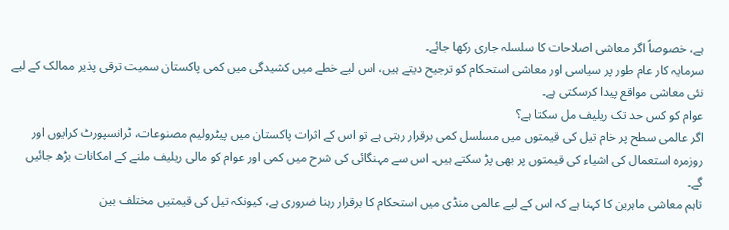ہے، خصوصاً اگر معاشی اصلاحات کا سلسلہ جاری رکھا جائے۔
سرمایہ کار عام طور پر سیاسی اور معاشی استحکام کو ترجیح دیتے ہیں، اس لیے خطے میں کشیدگی میں کمی پاکستان سمیت ترقی پذیر ممالک کے لیے نئی معاشی مواقع پیدا کرسکتی ہے۔
عوام کو کس حد تک ریلیف مل سکتا ہے؟
اگر عالمی سطح پر خام تیل کی قیمتوں میں مسلسل کمی برقرار رہتی ہے تو اس کے اثرات پاکستان میں پیٹرولیم مصنوعات، ٹرانسپورٹ کرایوں اور روزمرہ استعمال کی اشیاء کی قیمتوں پر بھی پڑ سکتے ہیں۔ اس سے مہنگائی کی شرح میں کمی اور عوام کو مالی ریلیف ملنے کے امکانات بڑھ جائیں گے۔
تاہم معاشی ماہرین کا کہنا ہے کہ اس کے لیے عالمی منڈی میں استحکام کا برقرار رہنا ضروری ہے، کیونکہ تیل کی قیمتیں مختلف بین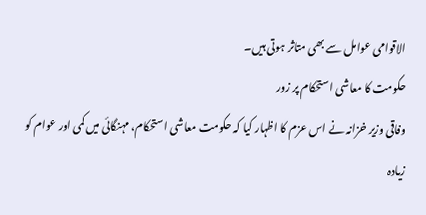الاقوامی عوامل سے بھی متاثر ہوتی ہیں۔
حکومت کا معاشی استحکام پر زور
وفاقی وزیر خزانہ نے اس عزم کا اظہار کیا کہ حکومت معاشی استحکام، مہنگائی میں کمی اور عوام کو زیادہ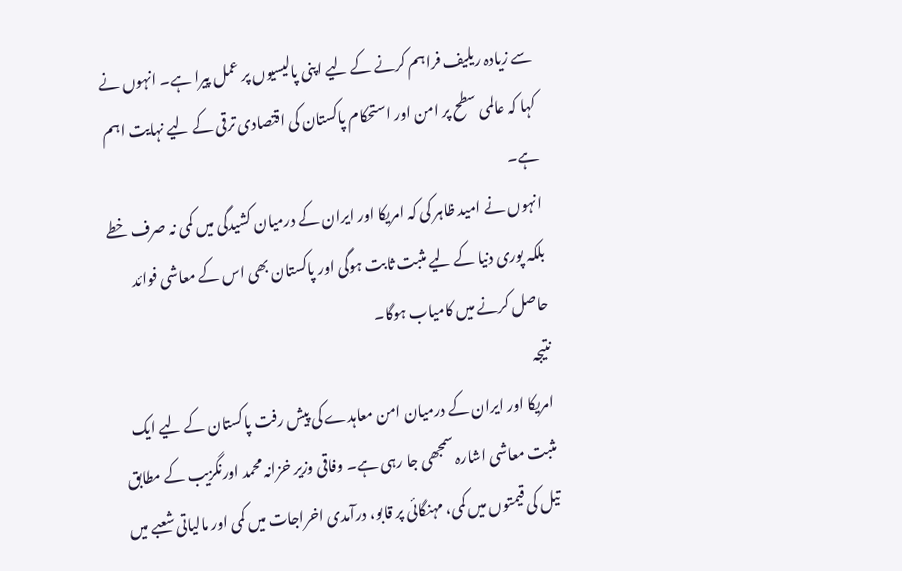سے زیادہ ریلیف فراہم کرنے کے لیے اپنی پالیسیوں پر عمل پیرا ہے۔ انہوں نے کہا کہ عالمی سطح پر امن اور استحکام پاکستان کی اقتصادی ترقی کے لیے نہایت اہم ہے۔
انہوں نے امید ظاہر کی کہ امریکا اور ایران کے درمیان کشیدگی میں کمی نہ صرف خطے بلکہ پوری دنیا کے لیے مثبت ثابت ہوگی اور پاکستان بھی اس کے معاشی فوائد حاصل کرنے میں کامیاب ہوگا۔
نتیجہ
امریکا اور ایران کے درمیان امن معاہدے کی پیش رفت پاکستان کے لیے ایک مثبت معاشی اشارہ سمجھی جا رہی ہے۔ وفاقی وزیر خزانہ محمد اورنگزیب کے مطابق تیل کی قیمتوں میں کمی، مہنگائی پر قابو، درآمدی اخراجات میں کمی اور مالیاتی شعبے میں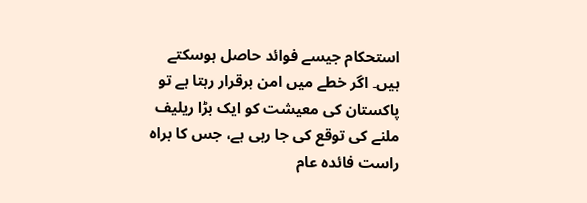استحکام جیسے فوائد حاصل ہوسکتے ہیں۔ اگر خطے میں امن برقرار رہتا ہے تو پاکستان کی معیشت کو ایک بڑا ریلیف ملنے کی توقع کی جا رہی ہے، جس کا براہ راست فائدہ عام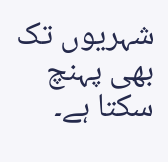شہریوں تک بھی پہنچ سکتا ہے۔